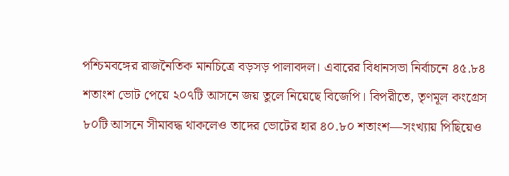পশ্চিমবঙ্গের রাজনৈতিক মানচিত্রে বড়সড় পালাবদল। এবারের বিধানসভা নির্বাচনে ৪৫.৮৪ শতাংশ ভোট পেয়ে ২০৭টি আসনে জয় তুলে নিয়েছে বিজেপি। বিপরীতে, তৃণমূল কংগ্রেস ৮০টি আসনে সীমাবদ্ধ থাকলেও তাদের ভোটের হার ৪০.৮০ শতাংশ—সংখ্যায় পিছিয়েও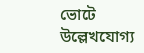ভোটে উল্লেখযোগ্য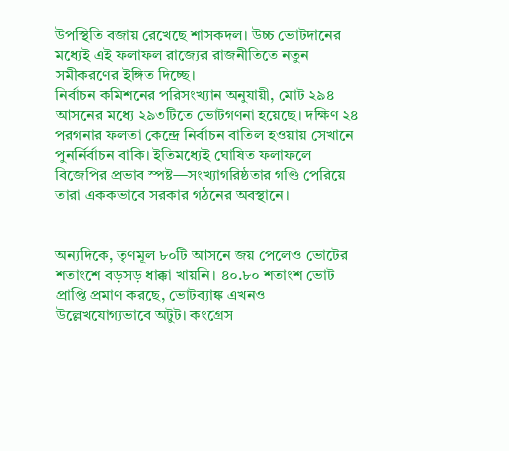উপস্থিতি বজায় রেখেছে শাসকদল। উচ্চ ভোটদানের মধ্যেই এই ফলাফল রাজ্যের রাজনীতিতে নতুন সমীকরণের ইঙ্গিত দিচ্ছে।
নির্বাচন কমিশনের পরিসংখ্যান অনুযায়ী, মোট ২৯৪ আসনের মধ্যে ২৯৩টিতে ভোটগণনা হয়েছে। দক্ষিণ ২৪ পরগনার ফলতা কেন্দ্রে নির্বাচন বাতিল হওয়ায় সেখানে পুনর্নির্বাচন বাকি। ইতিমধ্যেই ঘোষিত ফলাফলে বিজেপির প্রভাব স্পষ্ট—সংখ্যাগরিষ্ঠতার গণ্ডি পেরিয়ে তারা এককভাবে সরকার গঠনের অবস্থানে।


অন্যদিকে, তৃণমূল ৮০টি আসনে জয় পেলেও ভোটের শতাংশে বড়সড় ধাক্কা খায়নি। ৪০.৮০ শতাংশ ভোট প্রাপ্তি প্রমাণ করছে, ভোটব্যাঙ্ক এখনও উল্লেখযোগ্যভাবে অটুট। কংগ্রেস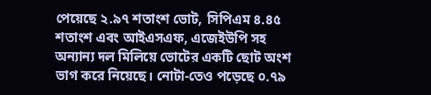পেয়েছে ২.৯৭ শতাংশ ভোট, সিপিএম ৪.৪৫ শতাংশ এবং আইএসএফ, এজেইউপি সহ অন্যান্য দল মিলিয়ে ভোটের একটি ছোট অংশ ভাগ করে নিয়েছে। নোটা-তেও পড়েছে ০.৭৯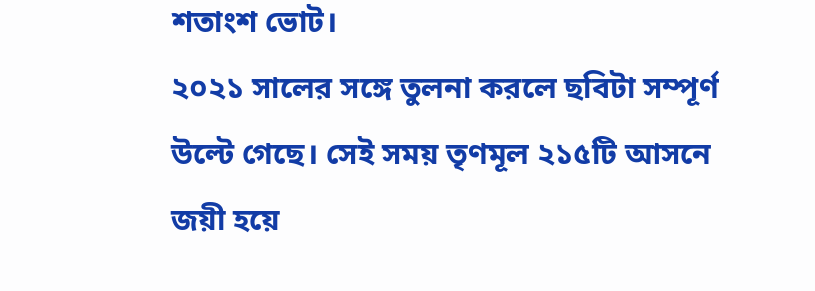শতাংশ ভোট।
২০২১ সালের সঙ্গে তুলনা করলে ছবিটা সম্পূর্ণ উল্টে গেছে। সেই সময় তৃণমূল ২১৫টি আসনে জয়ী হয়ে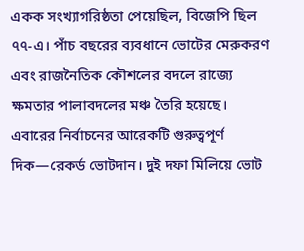একক সংখ্যাগরিষ্ঠতা পেয়েছিল, বিজেপি ছিল ৭৭-এ। পাঁচ বছরের ব্যবধানে ভোটের মেরুকরণ এবং রাজনৈতিক কৌশলের বদলে রাজ্যে ক্ষমতার পালাবদলের মঞ্চ তৈরি হয়েছে।
এবারের নির্বাচনের আরেকটি গুরুত্বপূর্ণ দিক—রেকর্ড ভোটদান। দুই দফা মিলিয়ে ভোট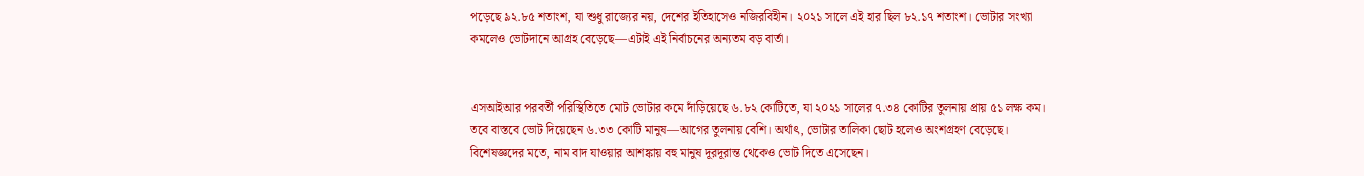পড়েছে ৯২.৮৫ শতাংশ, যা শুধু রাজ্যের নয়, দেশের ইতিহাসেও নজিরবিহীন। ২০২১ সালে এই হার ছিল ৮২.১৭ শতাংশ। ভোটার সংখ্যা কমলেও ভোটদানে আগ্রহ বেড়েছে—এটাই এই নির্বাচনের অন্যতম বড় বার্তা।


এসআইআর পরবর্তী পরিস্থিতিতে মোট ভোটার কমে দাঁড়িয়েছে ৬.৮২ কোটিতে, যা ২০২১ সালের ৭.৩৪ কোটির তুলনায় প্রায় ৫১ লক্ষ কম। তবে বাস্তবে ভোট দিয়েছেন ৬.৩৩ কোটি মানুষ—আগের তুলনায় বেশি। অর্থাৎ, ভোটার তালিকা ছোট হলেও অংশগ্রহণ বেড়েছে। বিশেষজ্ঞদের মতে, নাম বাদ যাওয়ার আশঙ্কায় বহু মানুষ দূরদূরান্ত থেকেও ভোট দিতে এসেছেন।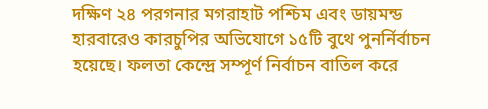দক্ষিণ ২৪ পরগনার মগরাহাট পশ্চিম এবং ডায়মন্ড হারবারেও কারচুপির অভিযোগে ১৫টি বুথে পুনর্নির্বাচন হয়েছে। ফলতা কেন্দ্রে সম্পূর্ণ নির্বাচন বাতিল করে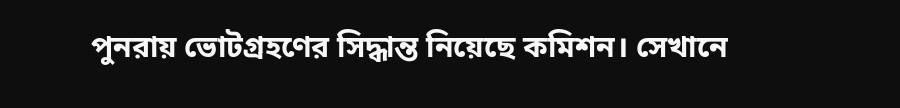পুনরায় ভোটগ্রহণের সিদ্ধান্ত নিয়েছে কমিশন। সেখানে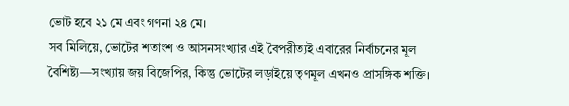ভোট হবে ২১ মে এবং গণনা ২৪ মে।
সব মিলিয়ে, ভোটের শতাংশ ও আসনসংখ্যার এই বৈপরীত্যই এবারের নির্বাচনের মূল বৈশিষ্ট্য—সংখ্যায় জয় বিজেপির, কিন্তু ভোটের লড়াইয়ে তৃণমূল এখনও প্রাসঙ্গিক শক্তি।